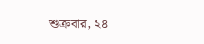শুক্রবার, ২৪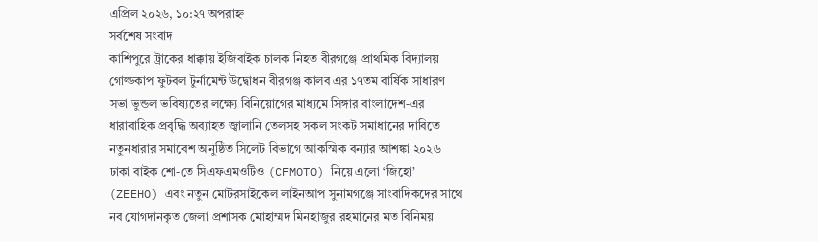এপ্রিল ২০২৬, ১০:২৭ অপরাহ্ন
সর্বশেষ সংবাদ
কাশিপুরে ট্রাকের ধাক্কায় ইজিবাইক চালক নিহত বীরগঞ্জে প্রাথমিক বিদ্যালয় গোল্ডকাপ ফুটবল টুর্নামেন্ট উদ্বোধন বীরগঞ্জ কালব এর ১৭তম বার্ষিক সাধারণ সভা ভুন্ডল ভবিষ্যতের লক্ষ্যে বিনিয়োগের মাধ্যমে সিঙ্গার বাংলাদেশ-এর ধারাবাহিক প্রবৃদ্ধি অব্যাহত জ্বালানি তেলসহ সকল সংকট সমাধানের দাবিতে নতুনধারার সমাবেশ অনুষ্ঠিত সিলেট বিভাগে আকস্মিক বন্যার আশঙ্কা ২০২৬ ঢাকা বাইক শো-তে সিএফএমওটিও (CFMOTO) নিয়ে এলো ‘জিহো’ (ZEEHO) এবং নতুন মোটরসাইকেল লাইনআপ সুনামগঞ্জে সাংবাদিকদের সাথে নব যোগদানকৃত জেলা প্রশাসক মোহাম্মদ মিনহাজুর রহমানের মত বিনিময়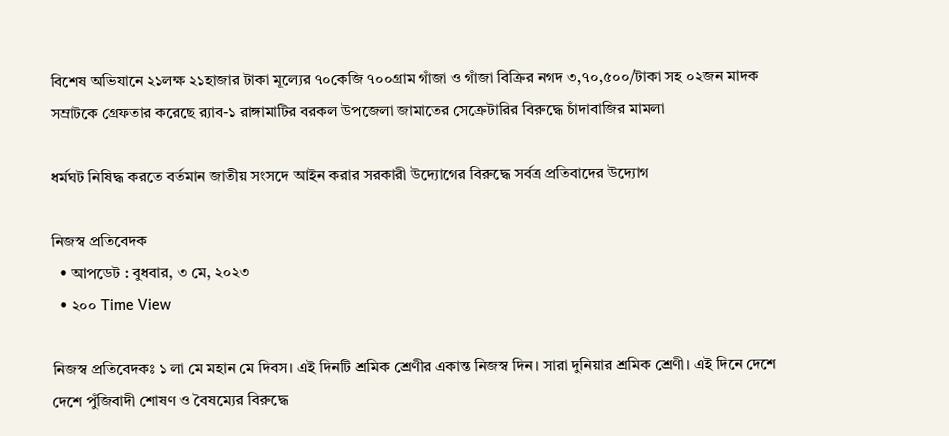বিশেষ অভিযানে ২১লক্ষ ২১হাজার টাকা মূল্যের ৭০কেজি ৭০০গ্রাম গাঁজা ও গাঁজা বিক্রির নগদ ৩,৭০,৫০০/টাকা সহ ০২জন মাদক সম্রাটকে গ্রেফতার করেছে র‌্যাব-১ রাঙ্গামাটির বরকল উপজেলা জামাতের সেক্রেটারির বিরুদ্ধে চাঁদাবাজির মামলা

ধর্মঘট নিষিদ্ধ করতে বর্তমান জাতীয় সংসদে আইন করার সরকারী উদ্যোগের বিরুদ্ধে সর্বত্র প্রতিবাদের উদ্যোগ

নিজস্ব প্রতিবেদক
  • আপডেট : বুধবার, ৩ মে, ২০২৩
  • ২০০ Time View

নিজস্ব প্রতিবেদকঃ ১ লা মে মহান মে দিবস। এই দিনটি শ্রমিক শ্রেণীর একান্ত নিজস্ব দিন। সারা দুনিয়ার শ্রমিক শ্রেণী। এই দিনে দেশে দেশে পুঁজিবাদী শোষণ ও বৈষম্যের বিরুদ্ধে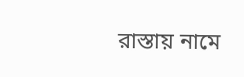রাস্তায় নামে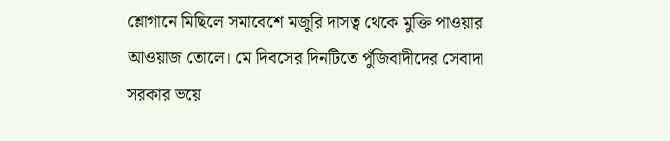শ্লোগানে মিছিলে সমাবেশে মজুরি দাসত্ব থেকে মুক্তি পাওয়ার আওয়াজ তোলে। মে দিবসের দিনটিতে পুঁজিবাদীদের সেবাদা সরকার ভয়ে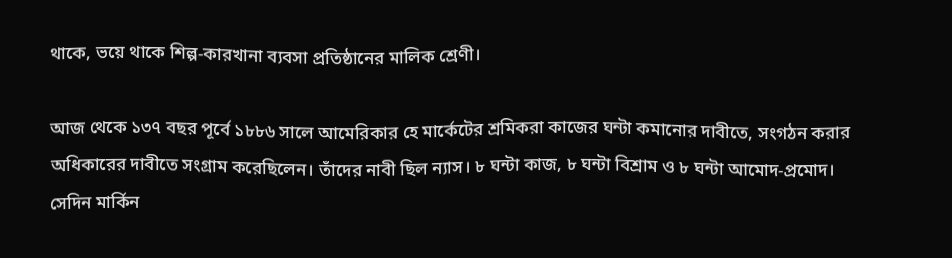থাকে, ভয়ে থাকে শিল্প-কারখানা ব্যবসা প্রতিষ্ঠানের মালিক শ্রেণী।

আজ থেকে ১৩৭ বছর পূর্বে ১৮৮৬ সালে আমেরিকার হে মার্কেটের শ্রমিকরা কাজের ঘন্টা কমানোর দাবীতে, সংগঠন করার অধিকারের দাবীতে সংগ্রাম করেছিলেন। তাঁদের নাবী ছিল ন্যাস। ৮ ঘন্টা কাজ, ৮ ঘন্টা বিশ্রাম ও ৮ ঘন্টা আমোদ-প্রমোদ। সেদিন মার্কিন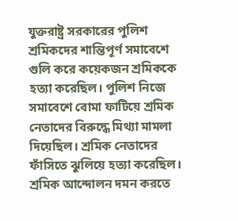যুক্তরাষ্ট্র সরকারের পুলিশ শ্রমিকদের শান্তিপূর্ণ সমাবেশে গুলি করে কয়েকজন শ্রমিককে হত্যা করেছিল। পুলিশ নিজে সমাবেশে বোমা ফাটিয়ে শ্রমিক নেতাদের বিরুদ্ধে মিথ্যা মামলা দিয়েছিল। শ্রমিক নেতাদের ফাঁসিতে ঝুলিয়ে হত্যা করেছিল। শ্রমিক আন্দোলন দমন করতে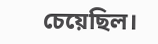চেয়েছিল।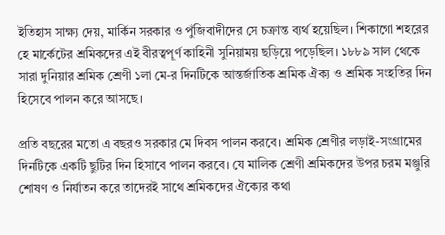ইতিহাস সাক্ষ্য দেয়, মার্কিন সরকার ও পুঁজিবাদীদের সে চক্রান্ত ব্যর্থ হয়েছিল। শিকাগো শহরের হে মার্কেটের শ্রমিকদের এই বীরত্বপূর্ণ কাহিনী সুনিয়াময় ছড়িয়ে পড়েছিল। ১৮৮৯ সাল থেকে সারা দুনিয়ার শ্রমিক শ্রেণী ১লা মে-র দিনটিকে আন্তর্জাতিক শ্রমিক ঐক্য ও শ্রমিক সংহতির দিন হিসেবে পালন করে আসছে।

প্রতি বছরের মতো এ বছরও সরকার মে দিবস পালন করবে। শ্রমিক শ্রেণীর লড়াই-সংগ্রামের দিনটিকে একটি ছুটির দিন হিসাবে পালন করবে। যে মালিক শ্রেণী শ্রমিকদের উপর চরম মঞ্জুরি শোষণ ও নির্যাতন করে তাদেরই সাথে শ্রমিকদের ঐক্যের কথা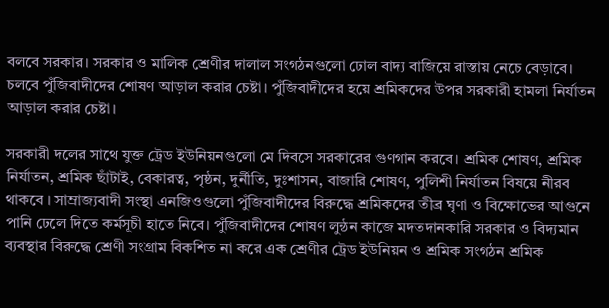বলবে সরকার। সরকার ও মালিক শ্রেণীর দালাল সংগঠনগুলো ঢোল বাদ্য বাজিয়ে রাস্তায় নেচে বেড়াবে। চলবে পুঁজিবাদীদের শোষণ আড়াল করার চেষ্টা। পুঁজিবাদীদের হয়ে শ্রমিকদের উপর সরকারী হামলা নির্যাতন আড়াল করার চেষ্টা।

সরকারী দলের সাথে যুক্ত ট্রেড ইউনিয়নগুলো মে দিবসে সরকারের গুণগান করবে। শ্রমিক শোষণ, শ্রমিক নির্যাতন, শ্রমিক ছাঁটাই, বেকারত্ব, পৃষ্ঠন, দুর্নীতি, দুঃশাসন, বাজারি শোষণ, পুলিশী নির্যাতন বিষয়ে নীরব থাকবে । সাম্রাজ্যবাদী সংস্থা এনজিওগুলো পুঁজিবাদীদের বিরুদ্ধে শ্রমিকদের তীব্র ঘৃণা ও বিক্ষোভের আগুনে পানি ঢেলে দিতে কর্মসূচী হাতে নিবে। পুঁজিবাদীদের শোষণ লুন্ঠন কাজে মদতদানকারি সরকার ও বিদ্যমান ব্যবস্থার বিরুদ্ধে শ্রেণী সংগ্রাম বিকশিত না করে এক শ্রেণীর ট্রেড ইউনিয়ন ও শ্রমিক সংগঠন শ্রমিক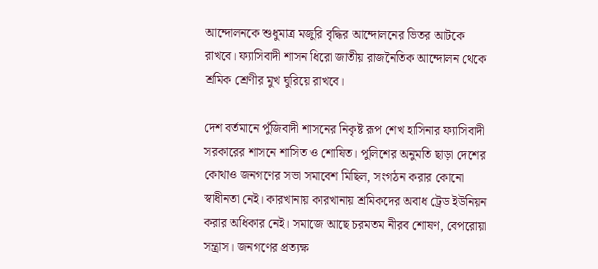আন্দোলনকে শুধুমাত্র মজুরি বৃদ্ধির আন্দোলনের ভিতর আটকে রাখবে। ফ্যাসিবাদী শাসন ধিরো জাতীয় রাজনৈতিক আন্দোলন থেকে শ্রমিক শ্রেণীর মুখ ঘুরিয়ে রাখবে।

দেশ বর্তমানে পুঁজিবাদী শাসনের নিকৃষ্ট রূপ শেখ হাসিনার ফ্যাসিবাদী সরকারের শাসনে শাসিত ও শোষিত। পুলিশের অনুমতি ছাড়া দেশের কোথাও জনগণের সভা সমাবেশ মিছিল, সংগঠন করার কোনো স্বাধীনতা নেই। কারখানায় কারখানায় শ্রমিকদের অবাধ ট্রেড ইউনিয়ন করার অধিকার নেই। সমাজে আছে চরমতম নীরব শোষণ, বেপরোয়া সন্ত্রাস। জনগণের প্রত্যক্ষ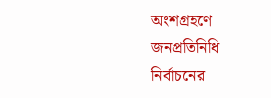অংশগ্রহণে জনপ্রতিনিধি নির্বাচনের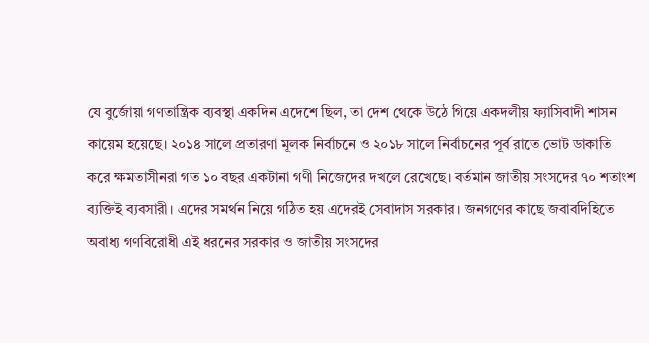যে বুর্জোয়া গণতান্ত্রিক ব্যবস্থা একদিন এদেশে ছিল, তা দেশ থেকে উঠে গিয়ে একদলীয় ফ্যাসিবাদী শাসন কায়েম হয়েছে। ২০১৪ সালে প্রতারণা মূলক নির্বাচনে ও ২০১৮ সালে নির্বাচনের পূর্ব রাতে ভোট ডাকাতি করে ক্ষমতাসীনরা গত ১০ বছর একটানা গণী নিজেদের দখলে রেখেছে। বর্তমান জাতীয় সংসদের ৭০ শতাংশ ব্যক্তিই ব্যবসারী। এদের সমর্থন নিয়ে গঠিত হয় এদেরই সেবাদাস সরকার। জনগণের কাছে জবাবদিহিতে অবাধ্য গণবিরোধী এই ধরনের সরকার ও জাতীয় সংসদের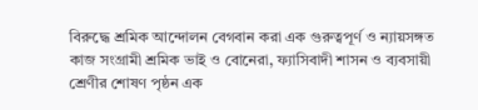বিরুদ্ধে শ্রমিক আন্দোলন বেগবান করা এক গুরুত্বপূর্ণ ও ন্যায়সঙ্গত কাজ সংগ্রামী শ্রমিক ভাই ও বোনেরা, ফ্যাসিবাদী শাসন ও ব্যবসায়ী শ্রেণীর শোষণ পৃষ্ঠন এক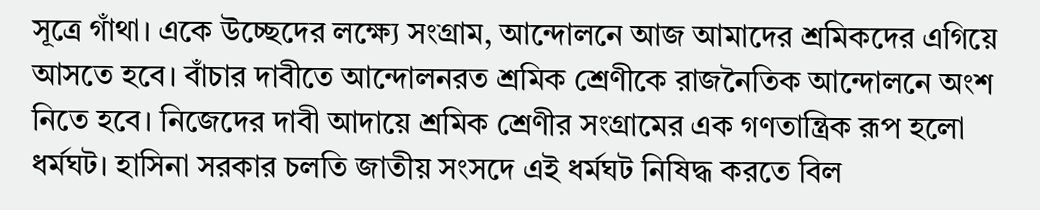সূত্রে গাঁথা। একে উচ্ছেদের লক্ষ্যে সংগ্রাম, আন্দোলনে আজ আমাদের শ্রমিকদের এগিয়ে আসতে হবে। বাঁচার দাবীতে আন্দোলনরত শ্রমিক শ্রেণীকে রাজনৈতিক আন্দোলনে অংশ নিতে হবে। নিজেদের দাবী আদায়ে শ্রমিক শ্রেণীর সংগ্রামের এক গণতান্ত্রিক রূপ হলো ধর্মঘট। হাসিনা সরকার চলতি জাতীয় সংসদে এই ধর্মঘট নিষিদ্ধ করতে বিল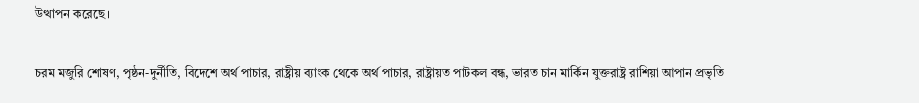উত্থাপন করেছে।

চরম মজুরি শোষণ, পৃষ্ঠন-দুর্নীতি, বিদেশে অর্থ পাচার, রাষ্ট্রীয় ব্যাংক থেকে অর্থ পাচার, রাষ্ট্রায়ত পাটকল বন্ধ, ভারত চান মার্কিন যুক্তরাষ্ট্র রাশিয়া আপান প্রভৃতি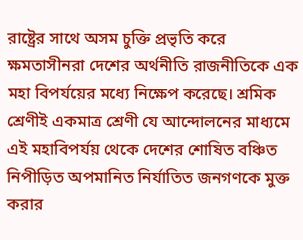রাষ্ট্রের সাথে অসম চুক্তি প্রভৃতি করে ক্ষমতাসীনরা দেশের অর্থনীতি রাজনীতিকে এক মহা বিপর্যয়ের মধ্যে নিক্ষেপ করেছে। শ্রমিক শ্রেণীই একমাত্র শ্রেণী যে আন্দোলনের মাধ্যমে এই মহাবিপর্যয় থেকে দেশের শোষিত বঞ্চিত নিপীড়িত অপমানিত নির্যাতিত জনগণকে মুক্ত করার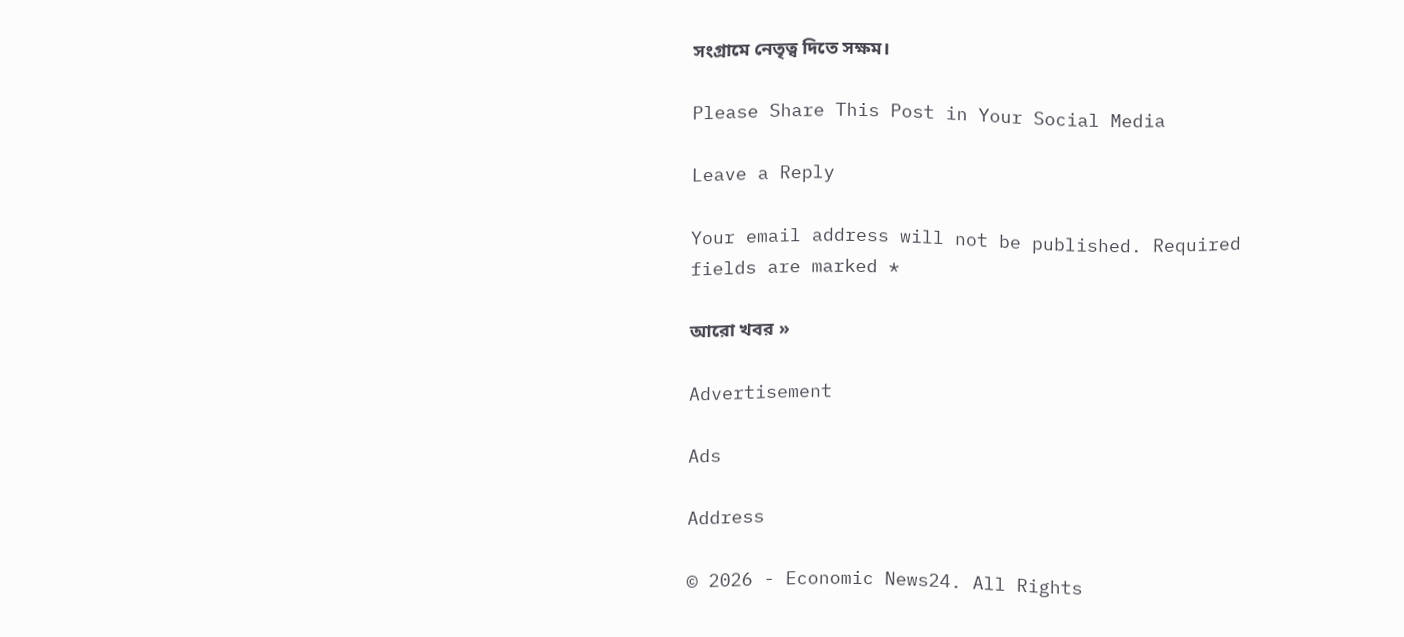সংগ্রামে নেতৃত্ব দিতে সক্ষম।

Please Share This Post in Your Social Media

Leave a Reply

Your email address will not be published. Required fields are marked *

আরো খবর »

Advertisement

Ads

Address

© 2026 - Economic News24. All Rights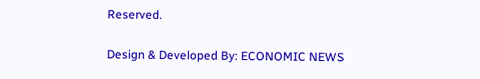Reserved.

Design & Developed By: ECONOMIC NEWS